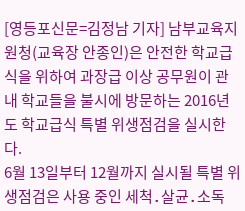[영등포신문=김정남 기자] 남부교육지원청(교육장 안종인)은 안전한 학교급식을 위하여 과장급 이상 공무원이 관내 학교들을 불시에 방문하는 2016년도 학교급식 특별 위생점검을 실시한다.
6월 13일부터 12월까지 실시될 특별 위생점검은 사용 중인 세척․살균․소독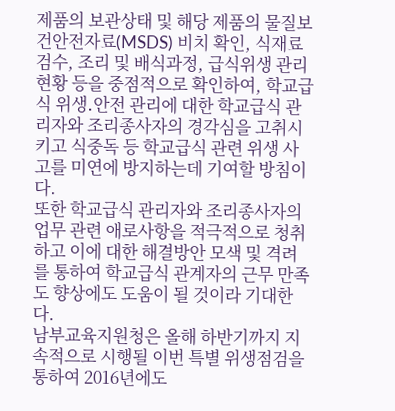제품의 보관상태 및 해당 제품의 물질보건안전자료(MSDS) 비치 확인, 식재료 검수, 조리 및 배식과정, 급식위생 관리현황 등을 중점적으로 확인하여, 학교급식 위생․안전 관리에 대한 학교급식 관리자와 조리종사자의 경각심을 고취시키고 식중독 등 학교급식 관련 위생 사고를 미연에 방지하는데 기여할 방침이다.
또한 학교급식 관리자와 조리종사자의 업무 관련 애로사항을 적극적으로 청취하고 이에 대한 해결방안 모색 및 격려를 통하여 학교급식 관계자의 근무 만족도 향상에도 도움이 될 것이라 기대한다.
남부교육지원청은 올해 하반기까지 지속적으로 시행될 이번 특별 위생점검을 통하여 2016년에도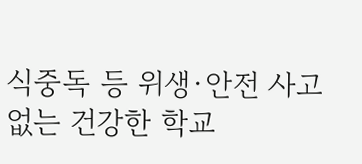식중독 등 위생·안전 사고 없는 건강한 학교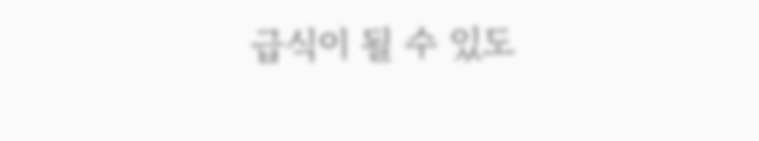급식이 될 수 있도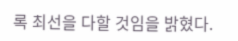록 최선을 다할 것임을 밝혔다.